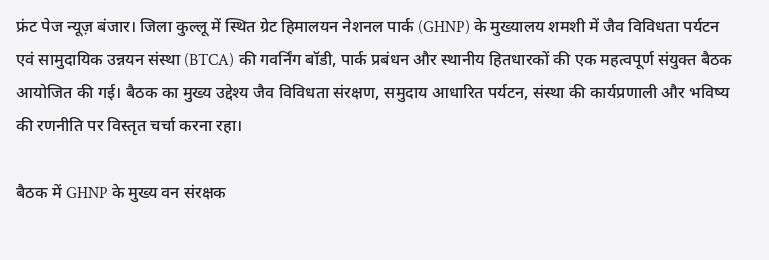फ्रंट पेज न्यूज़ बंजार। जिला कुल्लू में स्थित ग्रेट हिमालयन नेशनल पार्क (GHNP) के मुख्यालय शमशी में जैव विविधता पर्यटन एवं सामुदायिक उन्नयन संस्था (BTCA) की गवर्निंग बॉडी, पार्क प्रबंधन और स्थानीय हितधारकों की एक महत्वपूर्ण संयुक्त बैठक आयोजित की गई। बैठक का मुख्य उद्देश्य जैव विविधता संरक्षण, समुदाय आधारित पर्यटन, संस्था की कार्यप्रणाली और भविष्य की रणनीति पर विस्तृत चर्चा करना रहा।

बैठक में GHNP के मुख्य वन संरक्षक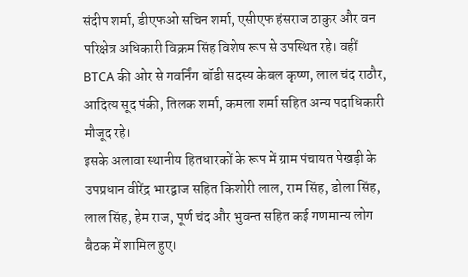संदीप शर्मा, डीएफओ सचिन शर्मा, एसीएफ हंसराज ठाकुर और वन परिक्षेत्र अधिकारी विक्रम सिंह विशेष रूप से उपस्थित रहे। वहीं BTCA की ओर से गवर्निंग बॉडी सदस्य केबल कृष्ण, लाल चंद राठौर, आदित्य सूद पंकी, तिलक शर्मा, कमला शर्मा सहित अन्य पदाधिकारी मौजूद रहे।
इसके अलावा स्थानीय हितधारकों के रूप में ग्राम पंचायत पेखड़ी के उपप्रधान वीरेंद्र भारद्वाज सहित किशोरी लाल, राम सिंह, डोला सिंह, लाल सिंह, हेम राज, पूर्ण चंद और भुवन्त सहित कई गणमान्य लोग बैठक में शामिल हुए।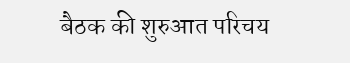बैठक की शुरुआत परिचय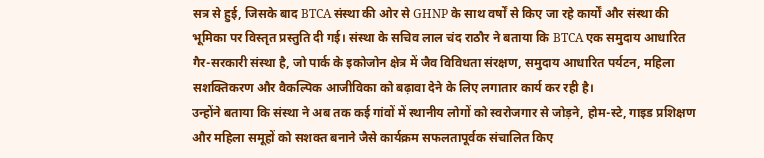सत्र से हुई, जिसके बाद BTCA संस्था की ओर से GHNP के साथ वर्षों से किए जा रहे कार्यों और संस्था की भूमिका पर विस्तृत प्रस्तुति दी गई। संस्था के सचिव लाल चंद राठौर ने बताया कि BTCA एक समुदाय आधारित गैर-सरकारी संस्था है, जो पार्क के इकोजोन क्षेत्र में जैव विविधता संरक्षण, समुदाय आधारित पर्यटन, महिला सशक्तिकरण और वैकल्पिक आजीविका को बढ़ावा देने के लिए लगातार कार्य कर रही है।
उन्होंने बताया कि संस्था ने अब तक कई गांवों में स्थानीय लोगों को स्वरोजगार से जोड़ने, होम-स्टे, गाइड प्रशिक्षण और महिला समूहों को सशक्त बनाने जैसे कार्यक्रम सफलतापूर्वक संचालित किए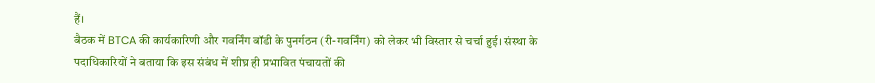हैं।
बैठक में BTCA की कार्यकारिणी और गवर्निंग बॉडी के पुनर्गठन (री-गवर्निंग) को लेकर भी विस्तार से चर्चा हुई। संस्था के पदाधिकारियों ने बताया कि इस संबंध में शीघ्र ही प्रभावित पंचायतों की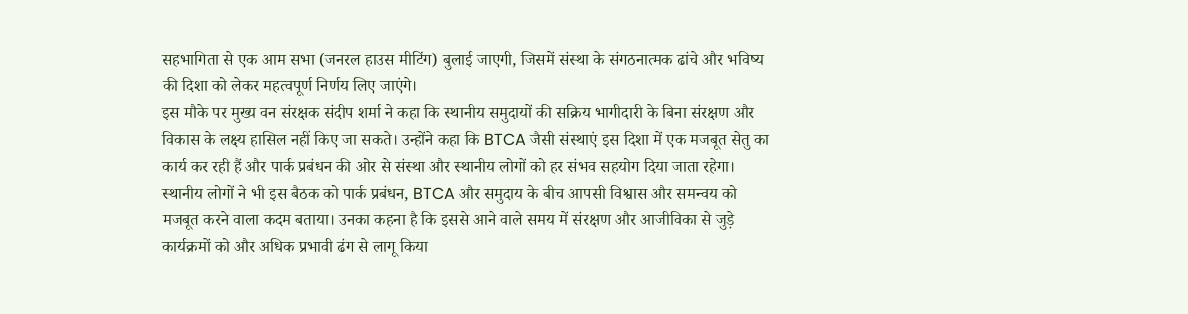सहभागिता से एक आम सभा (जनरल हाउस मीटिंग) बुलाई जाएगी, जिसमें संस्था के संगठनात्मक ढांचे और भविष्य की दिशा को लेकर महत्वपूर्ण निर्णय लिए जाएंगे।
इस मौके पर मुख्य वन संरक्षक संदीप शर्मा ने कहा कि स्थानीय समुदायों की सक्रिय भागीदारी के बिना संरक्षण और विकास के लक्ष्य हासिल नहीं किए जा सकते। उन्होंने कहा कि BTCA जैसी संस्थाएं इस दिशा में एक मजबूत सेतु का कार्य कर रही हैं और पार्क प्रबंधन की ओर से संस्था और स्थानीय लोगों को हर संभव सहयोग दिया जाता रहेगा।
स्थानीय लोगों ने भी इस बैठक को पार्क प्रबंधन, BTCA और समुदाय के बीच आपसी विश्वास और समन्वय को मजबूत करने वाला कदम बताया। उनका कहना है कि इससे आने वाले समय में संरक्षण और आजीविका से जुड़े कार्यक्रमों को और अधिक प्रभावी ढंग से लागू किया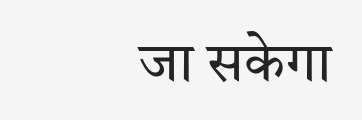जा सकेगा